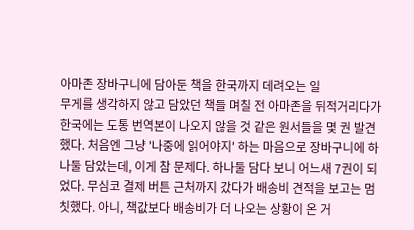아마존 장바구니에 담아둔 책을 한국까지 데려오는 일
무게를 생각하지 않고 담았던 책들 며칠 전 아마존을 뒤적거리다가 한국에는 도통 번역본이 나오지 않을 것 같은 원서들을 몇 권 발견했다. 처음엔 그냥 '나중에 읽어야지' 하는 마음으로 장바구니에 하나둘 담았는데, 이게 참 문제다. 하나둘 담다 보니 어느새 7권이 되었다. 무심코 결제 버튼 근처까지 갔다가 배송비 견적을 보고는 멈칫했다. 아니, 책값보다 배송비가 더 나오는 상황이 온 거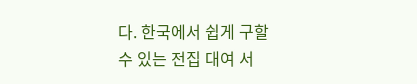다. 한국에서 쉽게 구할 수 있는 전집 대여 서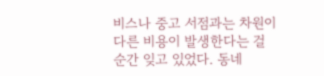비스나 중고 서점과는 차원이 다른 비용이 발생한다는 걸 순간 잊고 있었다. 동네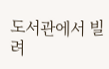도서관에서 빌려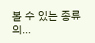볼 수 있는 종류의…